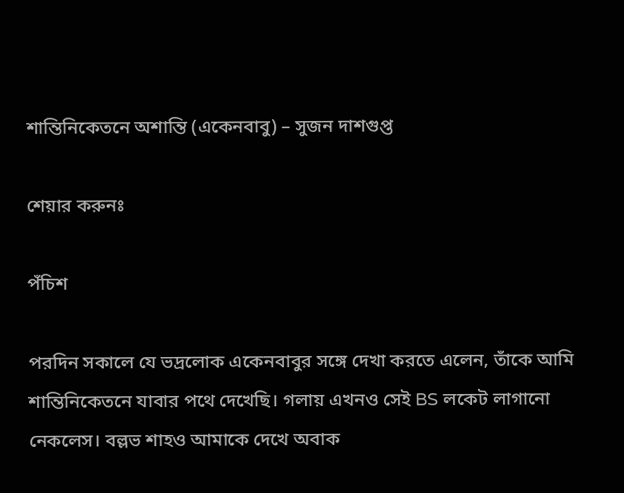শান্তিনিকেতনে অশান্তি (একেনবাবু) – সুজন দাশগুপ্ত

শেয়ার করুনঃ

পঁচিশ

পরদিন সকালে যে ভদ্রলোক একেনবাবুর সঙ্গে দেখা করতে এলেন, তাঁকে আমি শান্তিনিকেতনে যাবার পথে দেখেছি। গলায় এখনও সেই BS লকেট লাগানো নেকলেস। বল্লভ শাহও আমাকে দেখে অবাক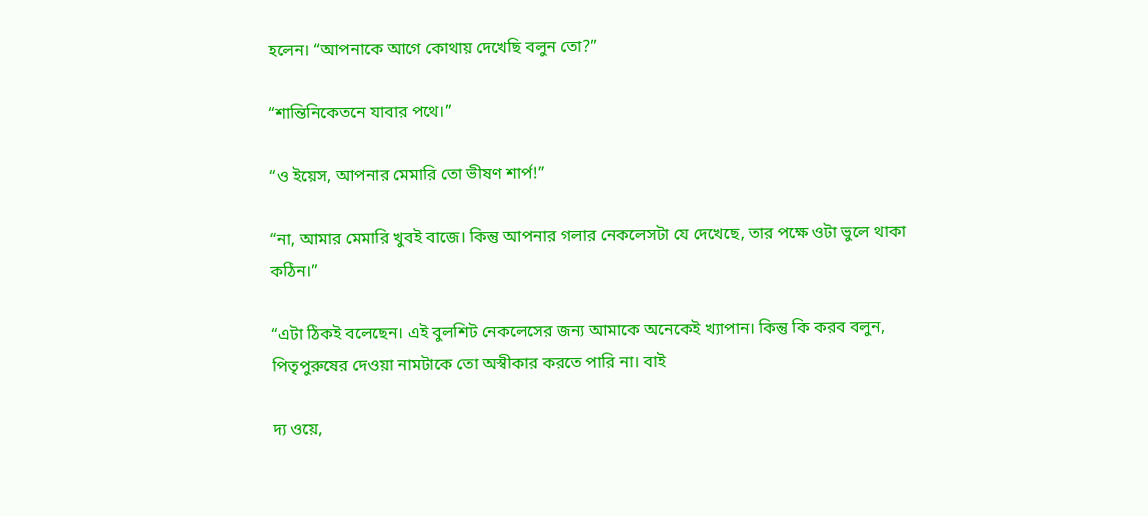হলেন। “আপনাকে আগে কোথায় দেখেছি বলুন তো?”

“শান্তিনিকেতনে যাবার পথে।”

“ও ইয়েস, আপনার মেমারি তো ভীষণ শার্প!”

“না, আমার মেমারি খুবই বাজে। কিন্তু আপনার গলার নেকলেসটা যে দেখেছে, তার পক্ষে ওটা ভুলে থাকা কঠিন।”

“এটা ঠিকই বলেছেন। এই বুলশিট নেকলেসের জন্য আমাকে অনেকেই খ্যাপান। কিন্তু কি করব বলুন, পিতৃপুরুষের দেওয়া নামটাকে তো অস্বীকার করতে পারি না। বাই

দ্য ওয়ে,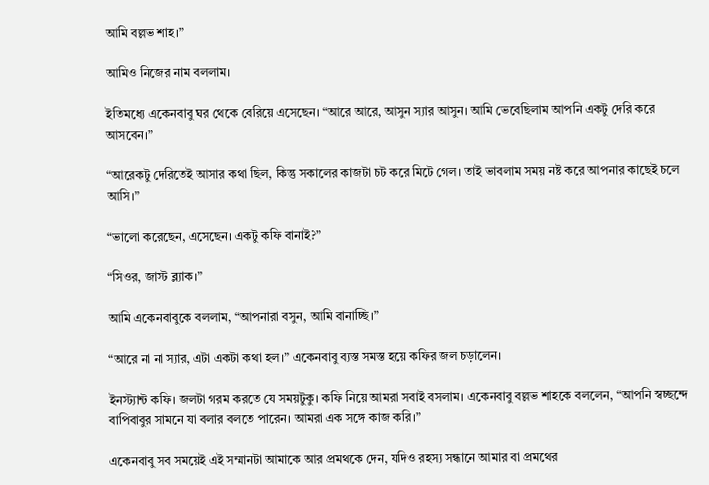আমি বল্লভ শাহ।”

আমিও নিজের নাম বললাম।

ইতিমধ্যে একেনবাবু ঘর থেকে বেরিয়ে এসেছেন। “আরে আরে, আসুন স্যার আসুন। আমি ভেবেছিলাম আপনি একটু দেরি করে আসবেন।”

“আরেকটু দেরিতেই আসার কথা ছিল, কিন্তু সকালের কাজটা চট করে মিটে গেল। তাই ভাবলাম সময় নষ্ট করে আপনার কাছেই চলে আসি।”

“ভালো করেছেন, এসেছেন। একটু কফি বানাই?”

“সিওর, জাস্ট ব্ল্যাক।”

আমি একেনবাবুকে বললাম, “আপনারা বসুন, আমি বানাচ্ছি।”

“আরে না না স্যার, এটা একটা কথা হল।” একেনবাবু ব্যস্ত সমস্ত হয়ে কফির জল চড়ালেন।

ইনস্ট্যান্ট কফি। জলটা গরম করতে যে সময়টুকু। কফি নিয়ে আমরা সবাই বসলাম। একেনবাবু বল্লভ শাহকে বললেন, “আপনি স্বচ্ছন্দে বাপিবাবুর সামনে যা বলার বলতে পারেন। আমরা এক সঙ্গে কাজ করি।”

একেনবাবু সব সময়েই এই সম্মানটা আমাকে আর প্রমথকে দেন, যদিও রহস্য সন্ধানে আমার বা প্রমথের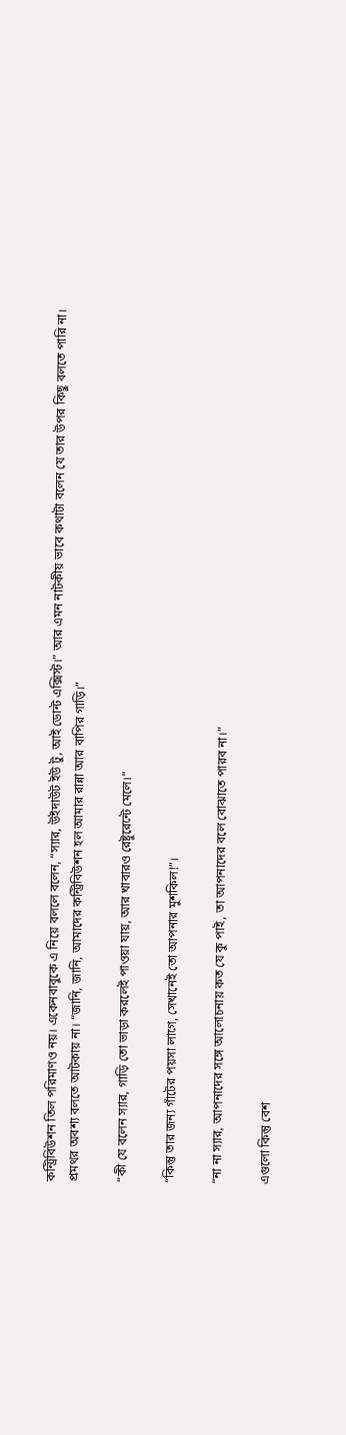কন্ট্রিবিউশন তিল পরিমাণও নয়। একেনবাবুকে এ নিয়ে বললে বলেন, “স্যার, উইদাউট ইউ টু, আই ডোন্ট এক্সিস্ট।” আর এমন নাটকীয় ভাবে কথাটা বলেন যে তার উপর কিছু বলতে পারি না। প্রমথর অবশ্য বলতে আটকায় না। “জানি, জানি, আমাদের কন্ট্রিবিউশন হল আমার রান্না আর বাপির গাড়ি।”

“কী যে বলেন স্যার, গাড়ি তো ভাড়া করলেই পাওয়া যায়, আর খাবারও রেষ্টুরেন্টে মেলে।”

“কিন্তু তার জন্য গাঁটের পয়সা লাগে, সেখানেই তো আপনার মুশকিল!”।

“না না স্যার, আপনাদের সঙ্গে আলোচনায় কত যে কু পাই, তা আপনাদের বলে বোঝাতে পারব না।”

এগুলো কিন্তু বেশ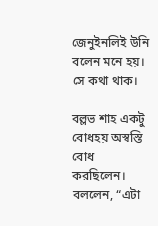জেনুইনলিই উনি বলেন মনে হয়। সে কথা থাক।

বল্লভ শাহ একটু বোধহয় অস্বস্তি বোধ করছিলেন। বললেন, “এটা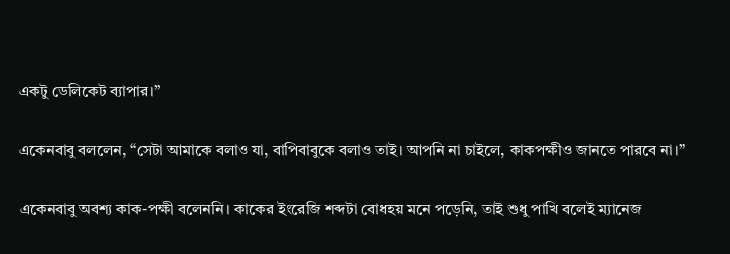একটু ডেলিকেট ব্যাপার।”

একেনবাবু বললেন, “সেটা আমাকে বলাও যা, বাপিবাবুকে বলাও তাই। আপনি না চাইলে, কাকপক্ষীও জানতে পারবে না।”

একেনবাবু অবশ্য কাক-পক্ষী বলেননি। কাকের ইংরেজি শব্দটা বোধহয় মনে পড়েনি, তাই শুধু পাখি বলেই ম্যানেজ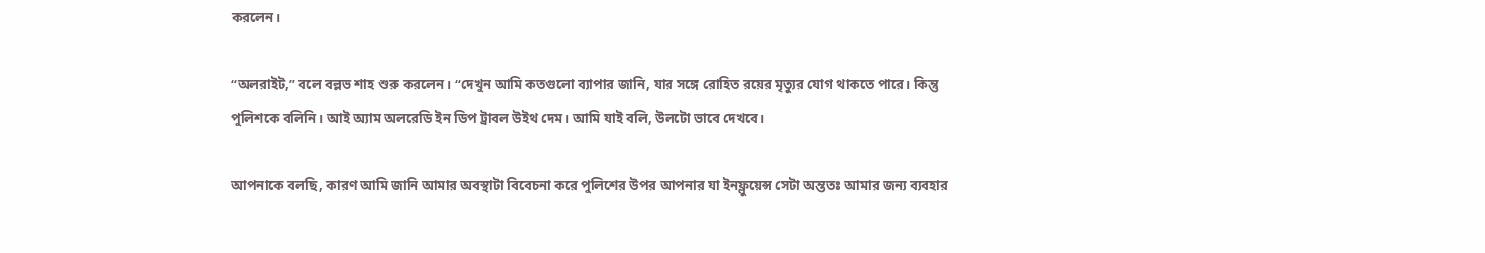করলেন।

“অলরাইট,” বলে বল্লভ শাহ শুরু করলেন। “দেখুন আমি কতগুলো ব্যাপার জানি, যার সঙ্গে রোহিত রয়ের মৃত্যুর যোগ থাকতে পারে। কিন্তু পুলিশকে বলিনি। আই অ্যাম অলরেডি ইন ডিপ ট্রাবল উইথ দেম। আমি যাই বলি, উলটো ভাবে দেখবে।

আপনাকে বলছি, কারণ আমি জানি আমার অবস্থাটা বিবেচনা করে পুলিশের উপর আপনার যা ইনফ্লুয়েন্স সেটা অন্ততঃ আমার জন্য ব্যবহার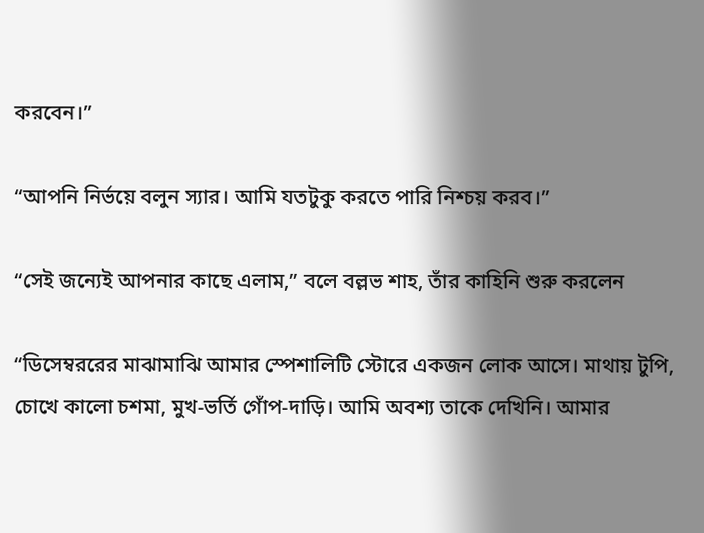করবেন।”

“আপনি নির্ভয়ে বলুন স্যার। আমি যতটুকু করতে পারি নিশ্চয় করব।”

“সেই জন্যেই আপনার কাছে এলাম,” বলে বল্লভ শাহ, তাঁর কাহিনি শুরু করলেন

“ডিসেম্বররের মাঝামাঝি আমার স্পেশালিটি স্টোরে একজন লোক আসে। মাথায় টুপি, চোখে কালো চশমা, মুখ-ভর্তি গোঁপ-দাড়ি। আমি অবশ্য তাকে দেখিনি। আমার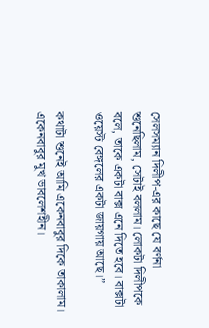সেলসম্যান দিলীপ-এর কাছে যে বর্ণনা শুনেছিলাম, সেটাই বললাম। লোকটা দিলীপকে বলে, তাকে একটা বাক্স এনে দিতে হবে। বাক্সটা ওয়েস্ট বেঙ্গলের একটা জায়গায় আছে।”

কথাটা শুনেই আমি একেনবাবুর দিকে তাকালাম। একেনবাবুর মুখ ভাবলেশহীন।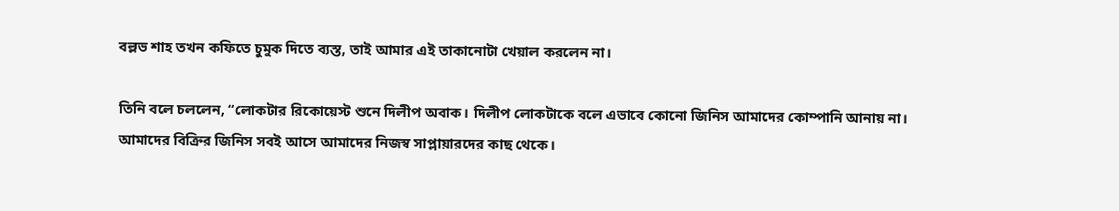বল্লভ শাহ তখন কফিতে চুমুক দিতে ব্যস্ত, তাই আমার এই তাকানোটা খেয়াল করলেন না।

তিনি বলে চললেন, “লোকটার রিকোয়েস্ট শুনে দিলীপ অবাক। দিলীপ লোকটাকে বলে এভাবে কোনো জিনিস আমাদের কোম্পানি আনায় না। আমাদের বিক্রির জিনিস সবই আসে আমাদের নিজস্ব সাপ্লায়ারদের কাছ থেকে।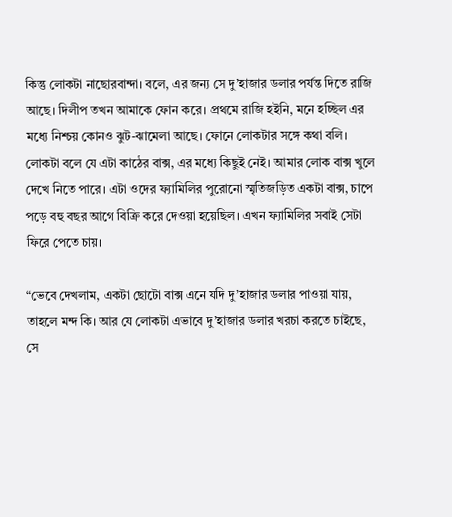কিন্তু লোকটা নাছোরবান্দা। বলে, এর জন্য সে দু’হাজার ডলার পর্যন্ত দিতে রাজি আছে। দিলীপ তখন আমাকে ফোন করে। প্রথমে রাজি হইনি, মনে হচ্ছিল এর মধ্যে নিশ্চয় কোনও ঝুট-ঝামেলা আছে। ফোনে লোকটার সঙ্গে কথা বলি। লোকটা বলে যে এটা কাঠের বাক্স, এর মধ্যে কিছুই নেই। আমার লোক বাক্স খুলে দেখে নিতে পারে। এটা ওদের ফ্যামিলির পুরোনো স্মৃতিজড়িত একটা বাক্স, চাপে পড়ে বহু বছর আগে বিক্রি করে দেওয়া হয়েছিল। এখন ফ্যামিলির সবাই সেটা ফিরে পেতে চায়।

“ভেবে দেখলাম, একটা ছোটো বাক্স এনে যদি দু’হাজার ডলার পাওয়া যায়, তাহলে মন্দ কি। আর যে লোকটা এভাবে দু’হাজার ডলার খরচা করতে চাইছে, সে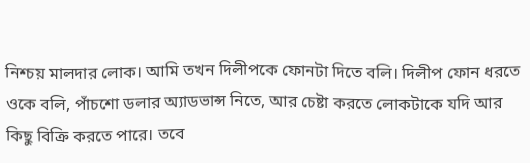নিশ্চয় মালদার লোক। আমি তখন দিলীপকে ফোনটা দিতে বলি। দিলীপ ফোন ধরতে ওকে বলি, পাঁচশো ডলার অ্যাডভান্স নিতে, আর চেষ্টা করতে লোকটাকে যদি আর কিছু বিক্রি করতে পারে। তবে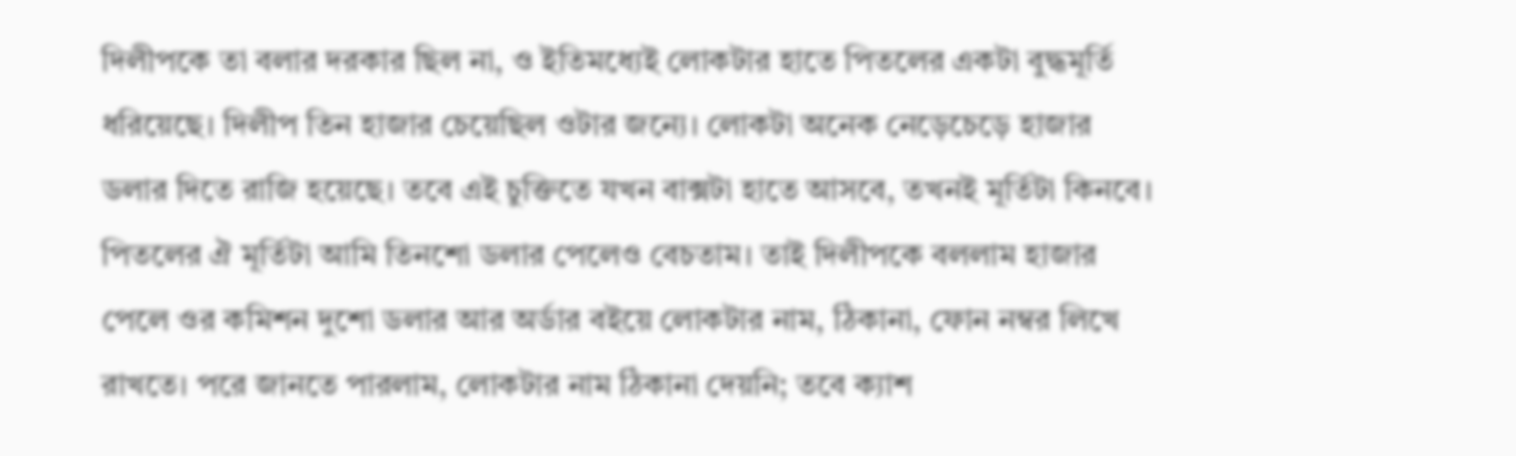দিলীপকে তা বলার দরকার ছিল না, ও ইতিমধ্যেই লোকটার হাতে পিতলের একটা বুদ্ধমূর্তি ধরিয়েছে। দিলীপ তিন হাজার চেয়েছিল ওটার জন্যে। লোকটা অনেক নেড়েচেড়ে হাজার ডলার দিতে রাজি হয়েছে। তবে এই চুক্তিতে যখন বাক্সটা হাতে আসবে, তখনই মূর্তিটা কিনবে। পিতলের ঐ মূর্তিটা আমি তিনশো ডলার পেলেও বেচতাম। তাই দিলীপকে বললাম হাজার পেলে ওর কমিশন দুশো ডলার আর অর্ডার বইয়ে লোকটার নাম, ঠিকানা, ফোন নম্বর লিখে রাখতে। পরে জানতে পারলাম, লোকটার নাম ঠিকানা দেয়নি; তবে ক্যাশ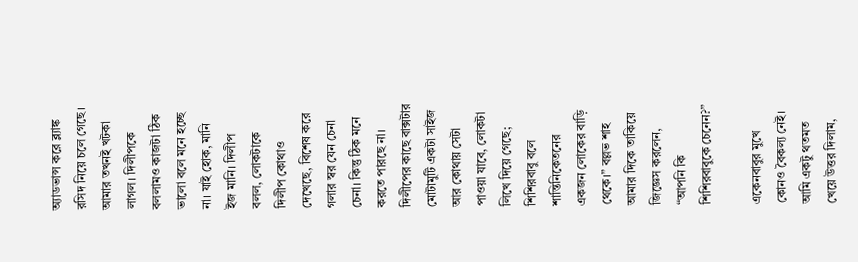অ্যাডভান্স করে ব্ল্যাঙ্ক রসিদ নিয়ে চলে গেছে। আমার তখনই খটকা লাগল। দিলীপকে বললামও কাজটা ঠিক ভালো বলে মনে হচ্ছে না। যাই হোক, মানি ইজ মানি। দিলীপ বলল, লোকটাকে দিলীপ কোথাও দেখেছে, বিশেষ করে গলার স্বর যেন চেনা চেনা। কিন্তু ঠিক মনে করতে পারছে না। দিলীপের কাছে বাক্সটার মোটামুটি একটা সাইজ আর কোথায় সেটা পাওয়া যাবে, লোকটা লিখে দিয়ে গেছে; শিশিরবাবু বলে শান্তিনিকেতনের একজন লোকের বাড়ি থেকে।” বল্লভ শাহ আমার দিকে তাকিয়ে জিজ্ঞেস করলেন, “আপনি কি শিশিরবাবুকে চেনেন?”

একেনবাবুর মুখে কোনও বৈকল্য নেই। আমি একটু থতমত খেয়ে উত্তর দিলাম,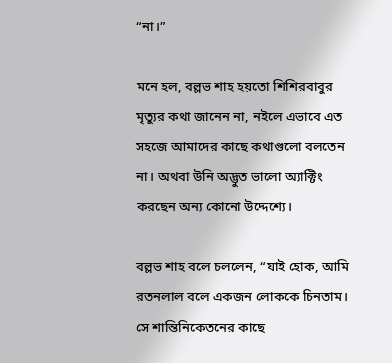“না।”

মনে হল, বল্লভ শাহ হয়তো শিশিরবাবুর মৃত্যুর কথা জানেন না, নইলে এভাবে এত সহজে আমাদের কাছে কথাগুলো বলতেন না। অথবা উনি অদ্ভুত ভালো অ্যাক্টিং করছেন অন্য কোনো উদ্দেশ্যে।

বল্লভ শাহ বলে চললেন, “যাই হোক, আমি রতনলাল বলে একজন লোককে চিনতাম। সে শান্তিনিকেতনের কাছে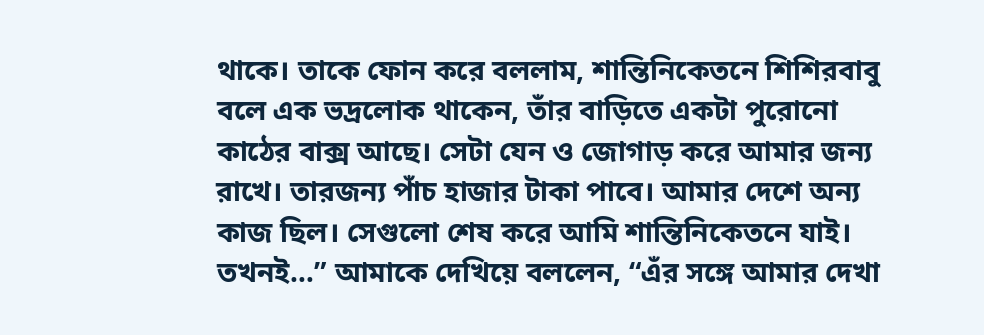থাকে। তাকে ফোন করে বললাম, শান্তিনিকেতনে শিশিরবাবু বলে এক ভদ্রলোক থাকেন, তাঁর বাড়িতে একটা পুরোনো কাঠের বাক্স আছে। সেটা যেন ও জোগাড় করে আমার জন্য রাখে। তারজন্য পাঁচ হাজার টাকা পাবে। আমার দেশে অন্য কাজ ছিল। সেগুলো শেষ করে আমি শান্তিনিকেতনে যাই। তখনই…” আমাকে দেখিয়ে বললেন, “এঁর সঙ্গে আমার দেখা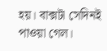হয়। বাক্সটা সেদিনই পাওয়া গেল।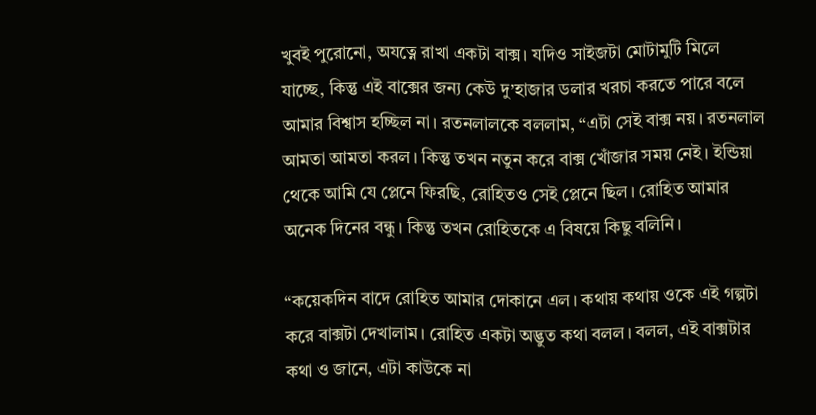খুবই পুরোনো, অযত্নে রাখা একটা বাক্স। যদিও সাইজটা মোটামুটি মিলে যাচ্ছে, কিন্তু এই বাক্সের জন্য কেউ দু’হাজার ডলার খরচা করতে পারে বলে আমার বিশ্বাস হচ্ছিল না। রতনলালকে বললাম, “এটা সেই বাক্স নয়। রতনলাল আমতা আমতা করল। কিন্তু তখন নতুন করে বাক্স খোঁজার সময় নেই। ইন্ডিয়া থেকে আমি যে প্লেনে ফিরছি, রোহিতও সেই প্লেনে ছিল। রোহিত আমার অনেক দিনের বন্ধু। কিন্তু তখন রোহিতকে এ বিষয়ে কিছু বলিনি।

“কয়েকদিন বাদে রোহিত আমার দোকানে এল। কথায় কথায় ওকে এই গল্পটা করে বাক্সটা দেখালাম। রোহিত একটা অদ্ভুত কথা বলল। বলল, এই বাক্সটার কথা ও জানে, এটা কাউকে না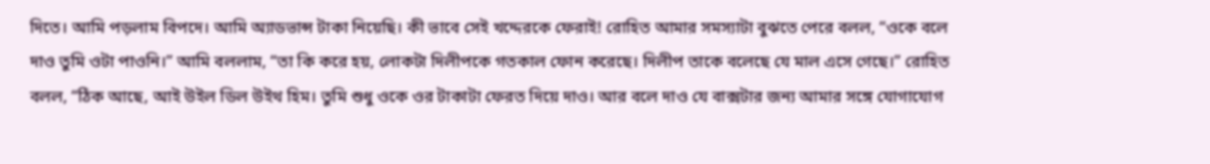দিতে। আমি পড়লাম বিপদে। আমি অ্যাডভান্স টাকা নিয়েছি। কী ভাবে সেই খদ্দেরকে ফেরাই! রোহিত আমার সমস্যাটা বুঝতে পেরে বলল, “ওকে বলে দাও তুমি ওটা পাওনি।” আমি বললাম, “তা কি করে হয়, লোকটা দিলীপকে গতকাল ফোন করেছে। দিলীপ তাকে বলেছে যে মাল এসে গেছে।” রোহিত বলল, “ঠিক আছে, আই উইল ডিল উইথ হিম। তুমি শুধু ওকে ওর টাকাটা ফেরত দিয়ে দাও। আর বলে দাও যে বাক্সটার জন্য আমার সঙ্গে যোগাযোগ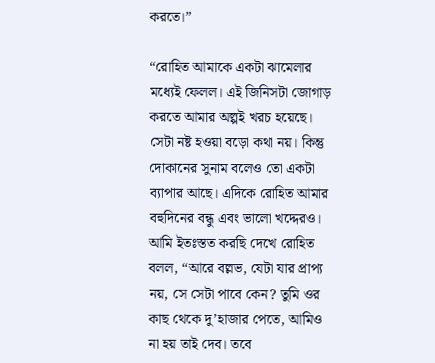করতে।”

“রোহিত আমাকে একটা ঝামেলার মধ্যেই ফেলল। এই জিনিসটা জোগাড় করতে আমার অল্পই খরচ হয়েছে। সেটা নষ্ট হওয়া বড়ো কথা নয়। কিন্তু দোকানের সুনাম বলেও তো একটা ব্যাপার আছে। এদিকে রোহিত আমার বহুদিনের বন্ধু এবং ভালো খদ্দেরও। আমি ইতঃস্তত করছি দেখে রোহিত বলল, “আরে বল্লভ, যেটা যার প্রাপ্য নয়, সে সেটা পাবে কেন? তুমি ওর কাছ থেকে দু’হাজার পেতে, আমিও না হয় তাই দেব। তবে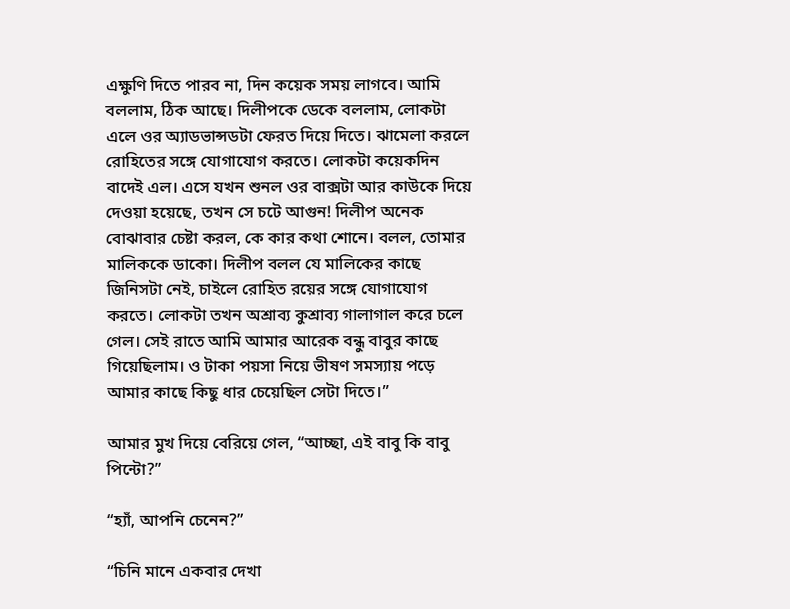এক্ষুণি দিতে পারব না, দিন কয়েক সময় লাগবে। আমি বললাম, ঠিক আছে। দিলীপকে ডেকে বললাম, লোকটা এলে ওর অ্যাডভান্সডটা ফেরত দিয়ে দিতে। ঝামেলা করলে রোহিতের সঙ্গে যোগাযোগ করতে। লোকটা কয়েকদিন বাদেই এল। এসে যখন শুনল ওর বাক্সটা আর কাউকে দিয়ে দেওয়া হয়েছে, তখন সে চটে আগুন! দিলীপ অনেক বোঝাবার চেষ্টা করল, কে কার কথা শোনে। বলল, তোমার মালিককে ডাকো। দিলীপ বলল যে মালিকের কাছে জিনিসটা নেই, চাইলে রোহিত রয়ের সঙ্গে যোগাযোগ করতে। লোকটা তখন অশ্রাব্য কুশ্রাব্য গালাগাল করে চলে গেল। সেই রাতে আমি আমার আরেক বন্ধু বাবুর কাছে গিয়েছিলাম। ও টাকা পয়সা নিয়ে ভীষণ সমস্যায় পড়ে আমার কাছে কিছু ধার চেয়েছিল সেটা দিতে।”

আমার মুখ দিয়ে বেরিয়ে গেল, “আচ্ছা, এই বাবু কি বাবু পিন্টো?”

“হ্যাঁ, আপনি চেনেন?”

“চিনি মানে একবার দেখা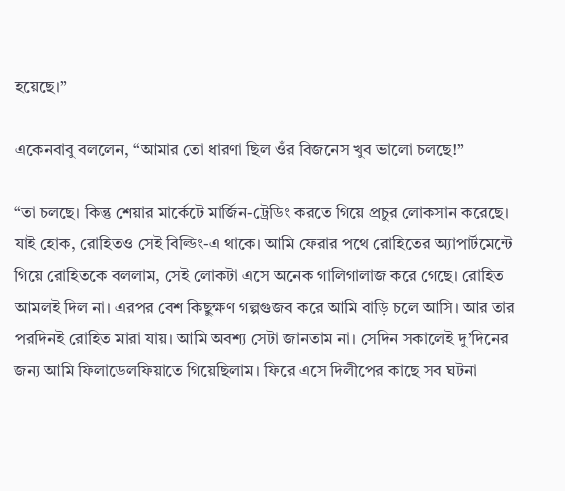হয়েছে।”

একেনবাবু বললেন, “আমার তো ধারণা ছিল ওঁর বিজনেস খুব ভালো চলছে!”

“তা চলছে। কিন্তু শেয়ার মার্কেটে মার্জিন-ট্রেডিং করতে গিয়ে প্রচুর লোকসান করেছে। যাই হোক, রোহিতও সেই বিল্ডিং-এ থাকে। আমি ফেরার পথে রোহিতের অ্যাপার্টমেন্টে গিয়ে রোহিতকে বললাম, সেই লোকটা এসে অনেক গালিগালাজ করে গেছে। রোহিত আমলই দিল না। এরপর বেশ কিছুক্ষণ গল্পগুজব করে আমি বাড়ি চলে আসি। আর তার পরদিনই রোহিত মারা যায়। আমি অবশ্য সেটা জানতাম না। সেদিন সকালেই দু’দিনের জন্য আমি ফিলাডেলফিয়াতে গিয়েছিলাম। ফিরে এসে দিলীপের কাছে সব ঘটনা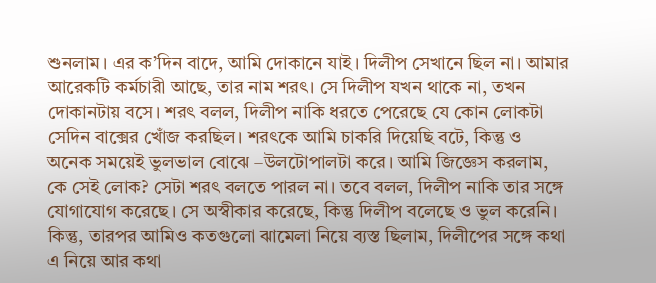শুনলাম। এর ক’দিন বাদে, আমি দোকানে যাই। দিলীপ সেখানে ছিল না। আমার আরেকটি কর্মচারী আছে, তার নাম শরৎ। সে দিলীপ যখন থাকে না, তখন দোকানটায় বসে। শরৎ বলল, দিলীপ নাকি ধরতে পেরেছে যে কোন লোকটা সেদিন বাক্সের খোঁজ করছিল। শরৎকে আমি চাকরি দিয়েছি বটে, কিন্তু ও অনেক সময়েই ভুলভাল বোঝে –উলটোপালটা করে। আমি জিজ্ঞেস করলাম, কে সেই লোক? সেটা শরৎ বলতে পারল না। তবে বলল, দিলীপ নাকি তার সঙ্গে যোগাযোগ করেছে। সে অস্বীকার করেছে, কিন্তু দিলীপ বলেছে ও ভুল করেনি। কিন্তু, তারপর আমিও কতগুলো ঝামেলা নিয়ে ব্যস্ত ছিলাম, দিলীপের সঙ্গে কথা এ নিয়ে আর কথা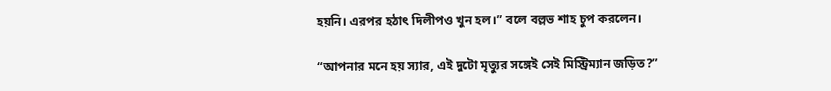হয়নি। এরপর হঠাৎ দিলীপও খুন হল।” বলে বল্লভ শাহ চুপ করলেন।

“আপনার মনে হয় স্যার, এই দুটো মৃত্যুর সঙ্গেই সেই মিস্ট্রিম্যান জড়িত?”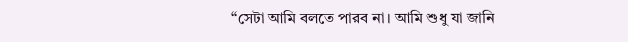“সেটা আমি বলতে পারব না। আমি শুধু যা জানি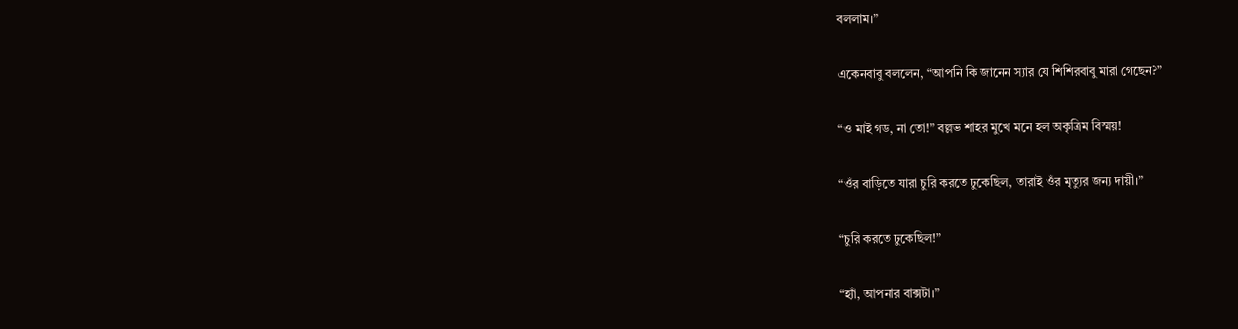বললাম।”

একেনবাবু বললেন, “আপনি কি জানেন স্যার যে শিশিরবাবু মারা গেছেন?”

“ও মাই গড, না তো!” বল্লভ শাহর মুখে মনে হল অকৃত্রিম বিস্ময়!

“ওঁর বাড়িতে যারা চুরি করতে ঢুকেছিল, তারাই ওঁর মৃত্যুর জন্য দায়ী।”

“চুরি করতে ঢুকেছিল!”

“হ্যাঁ, আপনার বাক্সটা।”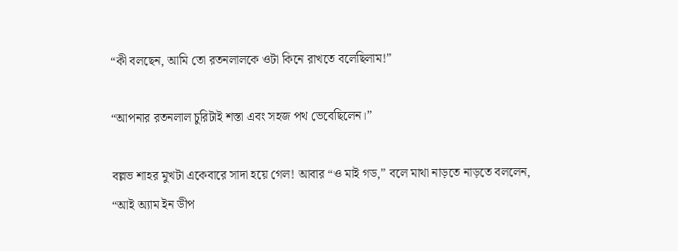“কী বলছেন, আমি তো রতনলালকে ওটা কিনে রাখতে বলেছিলাম!”

“আপনার রতনলাল চুরিটাই শস্তা এবং সহজ পথ ভেবেছিলেন।”

বল্লভ শাহর মুখটা একেবারে সাদা হয়ে গেল! আবার “ও মাই গড,” বলে মাথা নাড়তে নাড়তে বললেন, “আই অ্যাম ইন ডীপ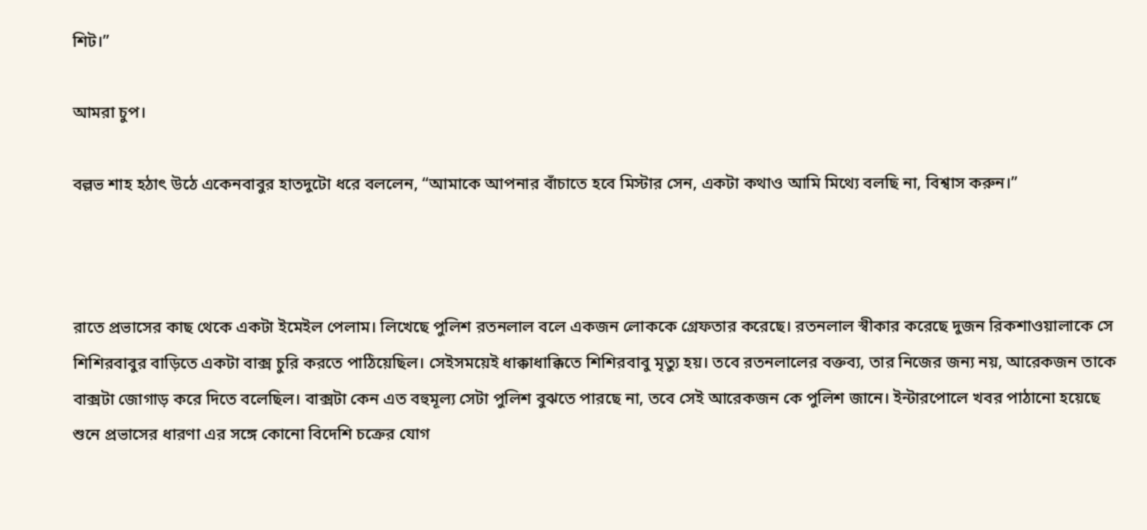শিট।”

আমরা চুপ।

বল্লভ শাহ হঠাৎ উঠে একেনবাবুর হাতদুটো ধরে বললেন, “আমাকে আপনার বাঁচাতে হবে মিস্টার সেন, একটা কথাও আমি মিথ্যে বলছি না, বিশ্বাস করুন।”



রাতে প্রভাসের কাছ থেকে একটা ইমেইল পেলাম। লিখেছে পুলিশ রতনলাল বলে একজন লোককে গ্রেফতার করেছে। রতনলাল স্বীকার করেছে দুজন রিকশাওয়ালাকে সে শিশিরবাবুর বাড়িতে একটা বাক্স চুরি করতে পাঠিয়েছিল। সেইসময়েই ধাক্কাধাক্কিতে শিশিরবাবু মৃত্যু হয়। তবে রতনলালের বক্তব্য, তার নিজের জন্য নয়, আরেকজন তাকে বাক্সটা জোগাড় করে দিতে বলেছিল। বাক্সটা কেন এত বহুমূল্য সেটা পুলিশ বুঝতে পারছে না, তবে সেই আরেকজন কে পুলিশ জানে। ইন্টারপোলে খবর পাঠানো হয়েছে শুনে প্রভাসের ধারণা এর সঙ্গে কোনো বিদেশি চক্রের যোগ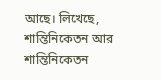আছে। লিখেছে, শান্তিনিকেতন আর শান্তিনিকেতন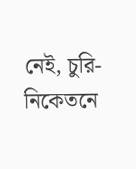নেই, চুরি-নিকেতনে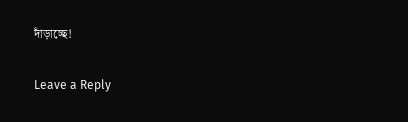দাঁড়াচ্ছে!

Leave a Reply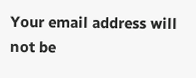Your email address will not be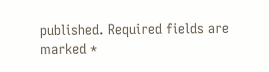published. Required fields are marked *